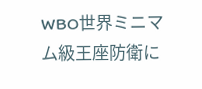WBO世界ミニマム級王座防衛に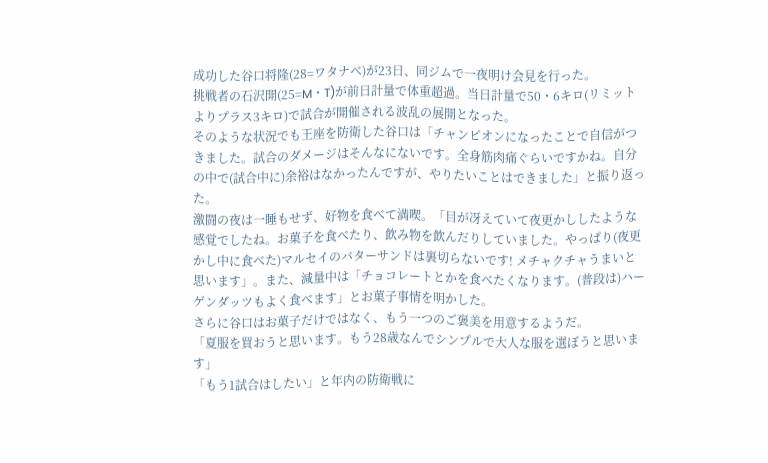成功した谷口将隆(28=ワタナベ)が23日、同ジムで一夜明け会見を行った。
挑戦者の石沢開(25=M・T)が前日計量で体重超過。当日計量で50・6キロ(リミットよりプラス3キロ)で試合が開催される波乱の展開となった。
そのような状況でも王座を防衛した谷口は「チャンピオンになったことで自信がつきました。試合のダメージはそんなにないです。全身筋肉痛ぐらいですかね。自分の中で(試合中に)余裕はなかったんですが、やりたいことはできました」と振り返った。
激闘の夜は一睡もせず、好物を食べて満喫。「目が冴えていて夜更かししたような感覚でしたね。お菓子を食べたり、飲み物を飲んだりしていました。やっぱり(夜更かし中に食べた)マルセイのバターサンドは裏切らないです! メチャクチャうまいと思います」。また、減量中は「チョコレートとかを食べたくなります。(普段は)ハーゲンダッツもよく食べます」とお菓子事情を明かした。
さらに谷口はお菓子だけではなく、もう一つのご褒美を用意するようだ。
「夏服を買おうと思います。もう28歳なんでシンプルで大人な服を選ぼうと思います」
「もう1試合はしたい」と年内の防衛戦に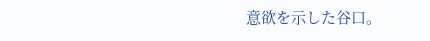意欲を示した谷口。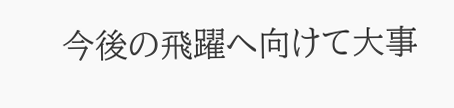今後の飛躍へ向けて大事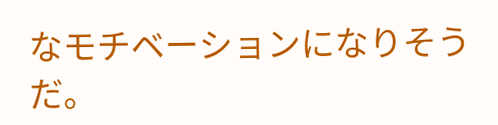なモチベーションになりそうだ。